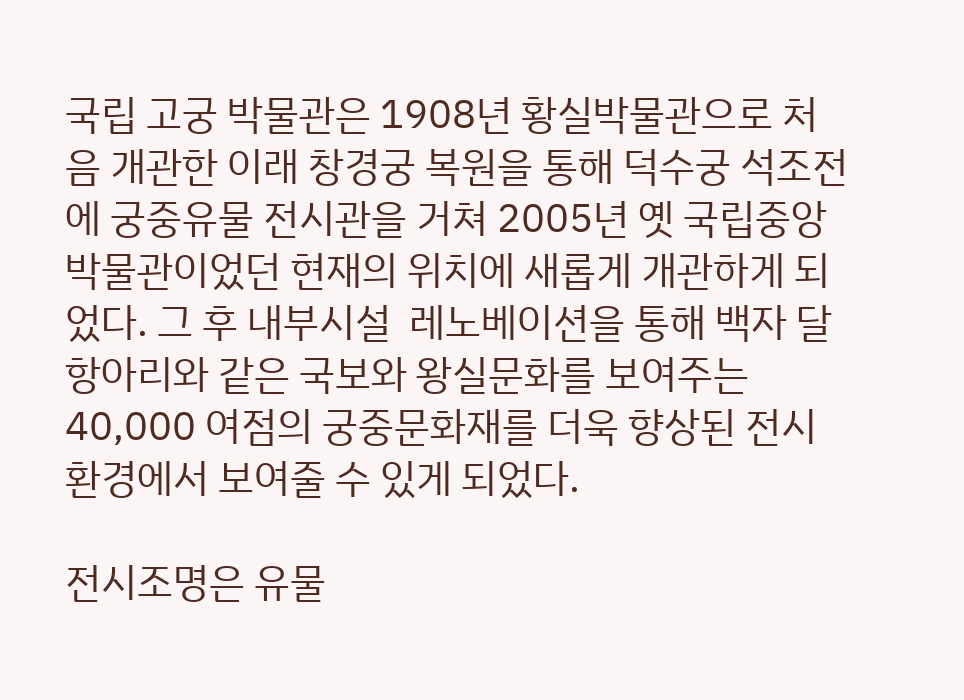국립 고궁 박물관은 1908년 황실박물관으로 처음 개관한 이래 창경궁 복원을 통해 덕수궁 석조전에 궁중유물 전시관을 거쳐 2005년 옛 국립중앙박물관이었던 현재의 위치에 새롭게 개관하게 되었다. 그 후 내부시설  레노베이션을 통해 백자 달항아리와 같은 국보와 왕실문화를 보여주는 40,000 여점의 궁중문화재를 더욱 향상된 전시 환경에서 보여줄 수 있게 되었다.

전시조명은 유물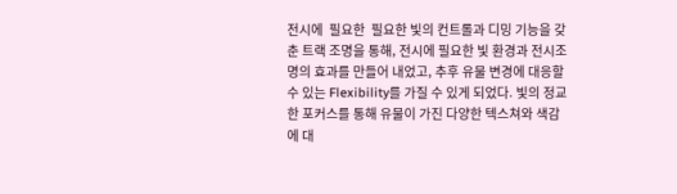전시에  필요한  필요한 빛의 컨트롤과 디밍 기능을 갖춘 트랙 조명을 통해, 전시에 필요한 빛 환경과 전시조명의 효과를 만들어 내었고, 추후 유물 변경에 대응할 수 있는 Flexibility를 가질 수 있게 되었다. 빛의 정교한 포커스를 통해 유물이 가진 다양한 텍스쳐와 색감에 대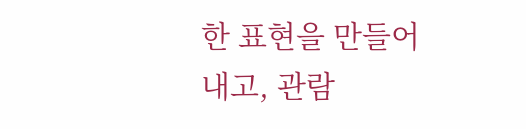한 표현을 만들어 내고, 관람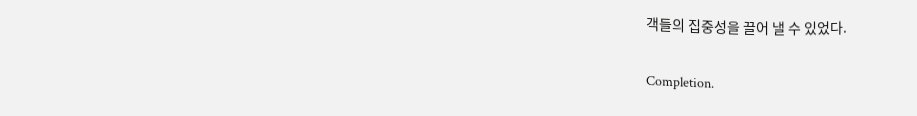객들의 집중성을 끌어 낼 수 있었다.

Completion.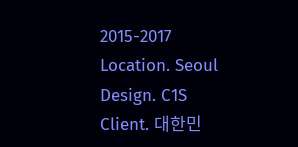2015-2017
Location. Seoul
Design. C1S
Client. 대한민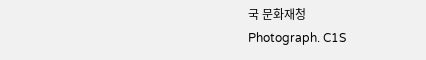국 문화재청
Photograph. C1S